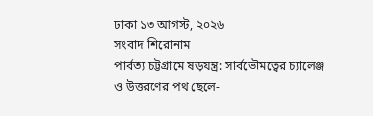ঢাকা ১৩ আগস্ট, ২০২৬
সংবাদ শিরোনাম
পার্বত্য চট্টগ্রামে ষড়যন্ত্র: সার্বভৌমত্বের চ্যালেঞ্জ ও উত্তরণের পথ ছেলে-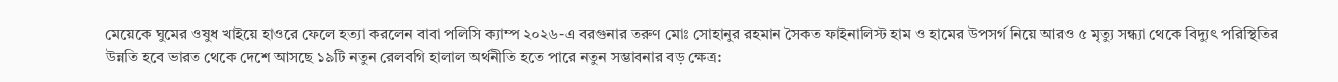মেয়েকে ঘুমের ওষুধ খাইয়ে হাওরে ফেলে হত্যা করলেন বাবা পলিসি ক্যাম্প ২০২৬-এ বরগুনার তরুণ মোঃ সোহানুর রহমান সৈকত ফাইনালিস্ট হাম ও হামের উপসর্গ নিয়ে আরও ৫ মৃত্যু সন্ধ্যা থেকে বিদ্যুৎ পরিস্থিতির উন্নতি হবে ভারত থেকে দেশে আসছে ১৯টি নতুন রেলবগি হালাল অর্থনীতি হতে পারে নতুন সম্ভাবনার বড় ক্ষেত্র: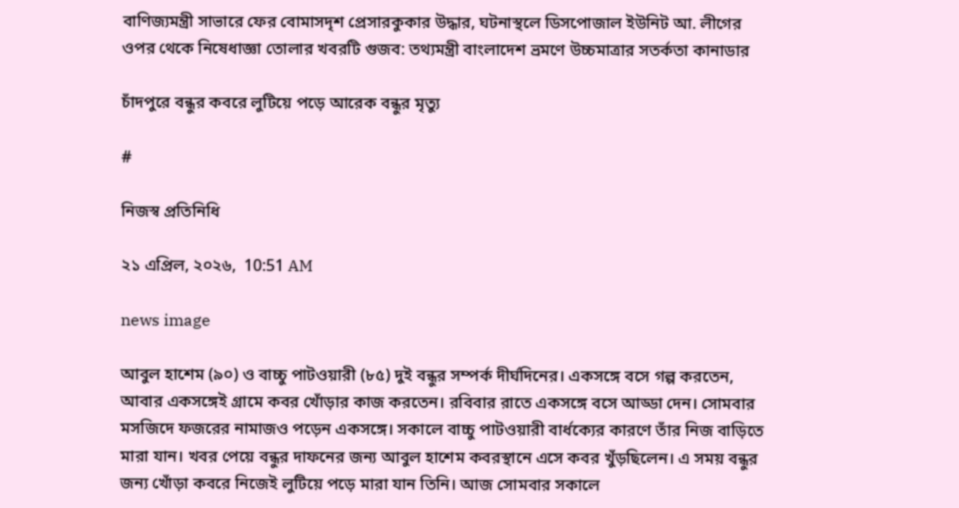বাণিজ্যমন্ত্রী সাভারে ফের বোমাসদৃশ প্রেসারকুকার উদ্ধার, ঘটনাস্থলে ডিসপোজাল ইউনিট আ. লীগের ওপর থেকে নিষেধাজ্ঞা তোলার খবরটি গুজব: তথ্যমন্ত্রী বাংলাদেশ ভ্রমণে উচ্চমাত্রার সতর্কতা কানাডার

চাঁদপুরে বন্ধুর কবরে লুটিয়ে পড়ে আরেক বন্ধুর মৃত্যু

#

নিজস্ব প্রতিনিধি

২১ এপ্রিল, ২০২৬,  10:51 AM

news image

আবুল হাশেম (৯০) ও বাচ্চু পাটওয়ারী (৮৫) দুই বন্ধুর সম্পর্ক দীর্ঘদিনের। একসঙ্গে বসে গল্প করতেন, আবার একসঙ্গেই গ্রামে কবর খোঁড়ার কাজ করতেন। রবিবার রাতে একসঙ্গে বসে আড্ডা দেন। সোমবার মসজিদে ফজরের নামাজও পড়েন একসঙ্গে। সকালে বাচ্চু পাটওয়ারী বার্ধক্যের কারণে তাঁর নিজ বাড়িতে মারা যান। খবর পেয়ে বন্ধুর দাফনের জন্য আবুল হাশেম কবরস্থানে এসে কবর খুঁড়ছিলেন। এ সময় বন্ধুর জন্য খোঁড়া কবরে নিজেই লুটিয়ে পড়ে মারা যান তিনি। আজ সোমবার সকালে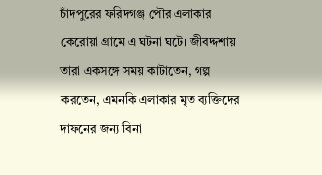চাঁদপুরের ফরিদগঞ্জ পৌর এলাকার কেরোয়া গ্রামে এ ঘটনা ঘটে। জীবদ্দশায় তারা একসঙ্গে সময় কাটাতেন, গল্প করতেন, এমনকি এলাকার মৃত ব্যক্তিদের দাফনের জন্য বিনা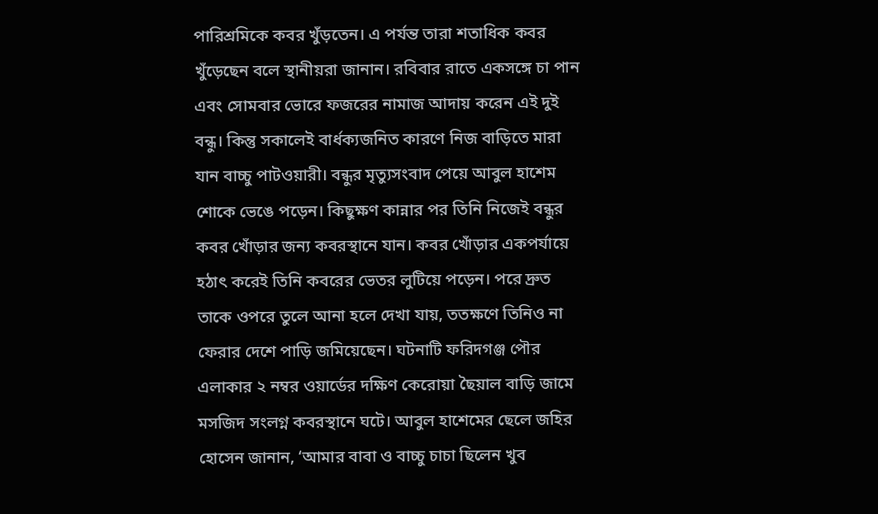পারিশ্রমিকে কবর খুঁড়তেন। এ পর্যন্ত তারা শতাধিক কবর খুঁড়েছেন বলে স্থানীয়রা জানান। রবিবার রাতে একসঙ্গে চা পান এবং সোমবার ভোরে ফজরের নামাজ আদায় করেন এই দুই বন্ধু। কিন্তু সকালেই বার্ধক্যজনিত কারণে নিজ বাড়িতে মারা যান বাচ্চু পাটওয়ারী। বন্ধুর মৃত্যুসংবাদ পেয়ে আবুল হাশেম শোকে ভেঙে পড়েন। কিছুক্ষণ কান্নার পর তিনি নিজেই বন্ধুর কবর খোঁড়ার জন্য কবরস্থানে যান। কবর খোঁড়ার একপর্যায়ে হঠাৎ করেই তিনি কবরের ভেতর লুটিয়ে পড়েন। পরে দ্রুত তাকে ওপরে তুলে আনা হলে দেখা যায়, ততক্ষণে তিনিও না ফেরার দেশে পাড়ি জমিয়েছেন। ঘটনাটি ফরিদগঞ্জ পৌর এলাকার ২ নম্বর ওয়ার্ডের দক্ষিণ কেরোয়া ছৈয়াল বাড়ি জামে মসজিদ সংলগ্ন কবরস্থানে ঘটে। আবুল হাশেমের ছেলে জহির হোসেন জানান, ‘আমার বাবা ও বাচ্চু চাচা ছিলেন খুব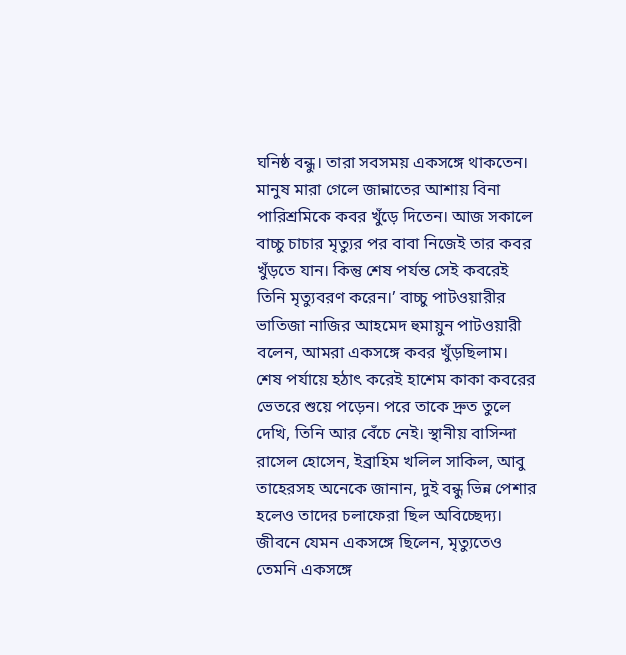ঘনিষ্ঠ বন্ধু। তারা সবসময় একসঙ্গে থাকতেন। মানুষ মারা গেলে জান্নাতের আশায় বিনা পারিশ্রমিকে কবর খুঁড়ে দিতেন। আজ সকালে বাচ্চু চাচার মৃত্যুর পর বাবা নিজেই তার কবর খুঁড়তে যান। কিন্তু শেষ পর্যন্ত সেই কবরেই তিনি মৃত্যুবরণ করেন।’ বাচ্চু পাটওয়ারীর ভাতিজা নাজির আহমেদ হুমায়ুন পাটওয়ারী বলেন, আমরা একসঙ্গে কবর খুঁড়ছিলাম। শেষ পর্যায়ে হঠাৎ করেই হাশেম কাকা কবরের ভেতরে শুয়ে পড়েন। পরে তাকে দ্রুত তুলে দেখি, তিনি আর বেঁচে নেই। স্থানীয় বাসিন্দা রাসেল হোসেন, ইব্রাহিম খলিল সাকিল, আবু তাহেরসহ অনেকে জানান, দুই বন্ধু ভিন্ন পেশার হলেও তাদের চলাফেরা ছিল অবিচ্ছেদ্য। জীবনে যেমন একসঙ্গে ছিলেন, মৃত্যুতেও তেমনি একসঙ্গে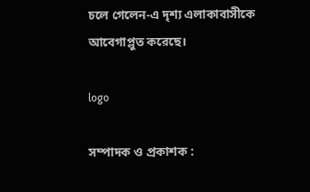চলে গেলেন-এ দৃশ্য এলাকাবাসীকে আবেগাপ্লুত করেছে।

logo

সম্পাদক ও প্রকাশক :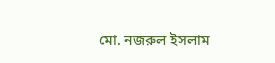মো. নজরুল ইসলাম